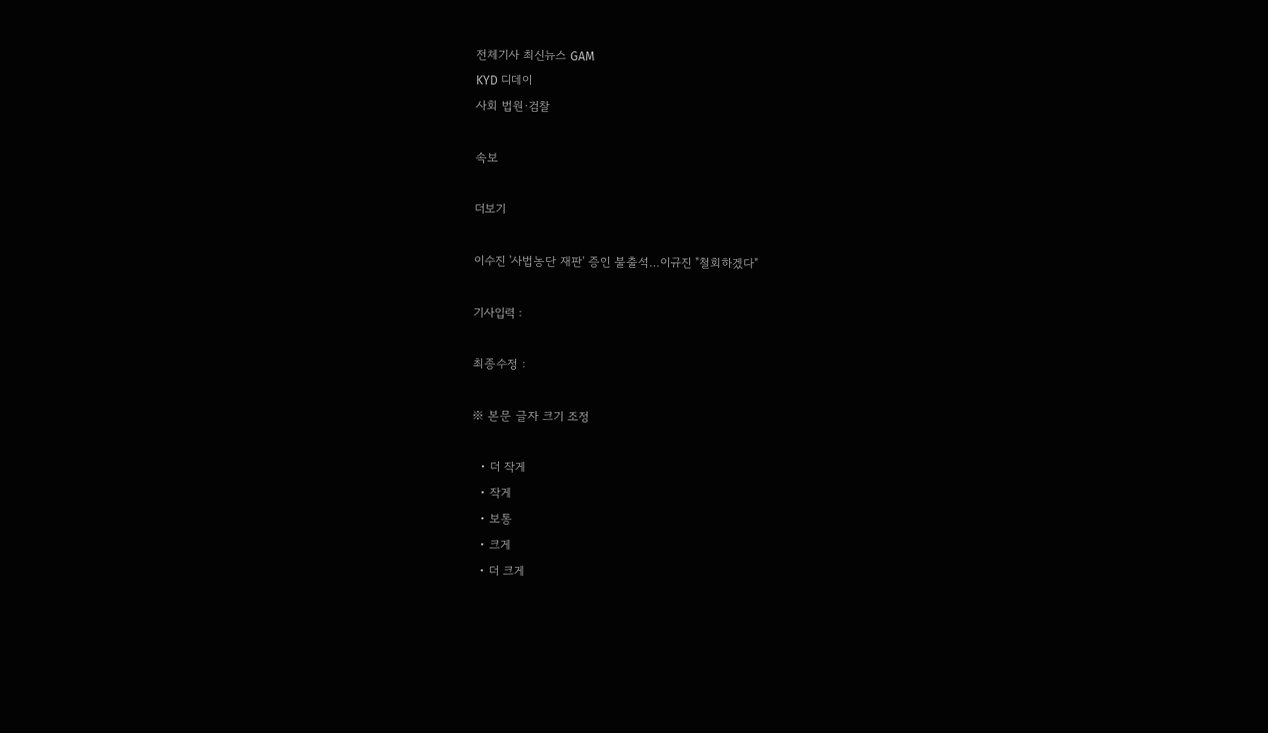전체기사 최신뉴스 GAM
KYD 디데이
사회 법원·검찰

속보

더보기

이수진 '사법농단 재판' 증인 불출석…이규진 "철회하겠다"

기사입력 :

최종수정 :

※ 본문 글자 크기 조정

  • 더 작게
  • 작게
  • 보통
  • 크게
  • 더 크게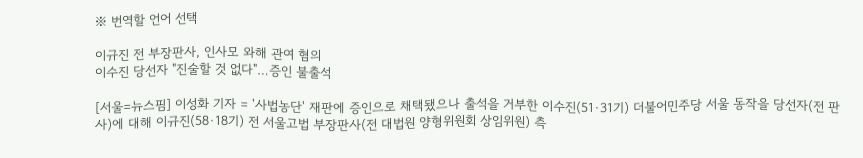※ 번역할 언어 선택

이규진 전 부장판사, 인사모 와해 관여 혐의
이수진 당선자 "진술할 것 없다"…증인 불출석

[서울=뉴스핌] 이성화 기자 = '사법농단' 재판에 증인으로 채택됐으나 출석을 거부한 이수진(51·31기) 더불어민주당 서울 동작을 당선자(전 판사)에 대해 이규진(58·18기) 전 서울고법 부장판사(전 대법원 양형위원회 상임위원) 측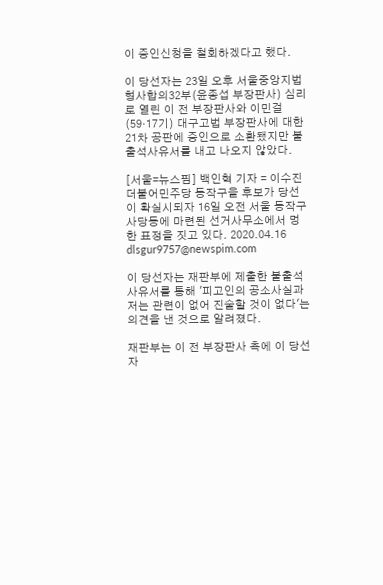이 증인신청을 철회하겠다고 했다.

이 당선자는 23일 오후 서울중앙지법 형사합의32부(윤종섭 부장판사) 심리로 열린 이 전 부장판사와 이민걸(59·17기) 대구고법 부장판사에 대한 21차 공판에 증인으로 소환됐지만 불출석사유서를 내고 나오지 않았다.

[서울=뉴스핌] 백인혁 기자 = 이수진 더불어민주당 동작구을 후보가 당선이 확실시되자 16일 오전 서울 동작구 사당동에 마련된 선거사무소에서 멍한 표정을 짓고 있다. 2020.04.16 dlsgur9757@newspim.com

이 당선자는 재판부에 제출한 불출석사유서를 통해 '피고인의 공소사실과 저는 관련이 없어 진술할 것이 없다'는 의견을 낸 것으로 알려졌다.

재판부는 이 전 부장판사 측에 이 당선자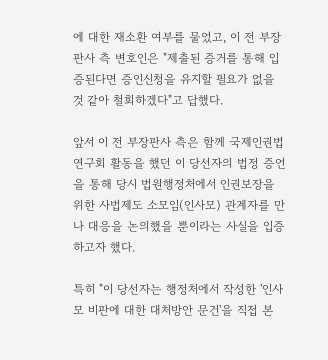에 대한 재소환 여부를 물었고, 이 전 부장판사 측 변호인은 "제출된 증거를 통해 입증된다면 증인신청을 유지할 필요가 없을 것 같아 철회하겠다"고 답했다.

앞서 이 전 부장판사 측은 함께 국제인권법연구회 활동을 했던 이 당선자의 법정 증언을 통해 당시 법원행정처에서 인권보장을 위한 사법제도 소모임(인사모) 관계자를 만나 대응을 논의했을 뿐이라는 사실을 입증하고자 했다.

특히 "이 당선자는 행정처에서 작성한 '인사모 비판에 대한 대처방안 문건'을 직접 본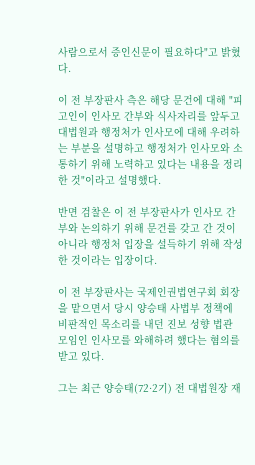사람으로서 증인신문이 필요하다"고 밝혔다.

이 전 부장판사 측은 해당 문건에 대해 "피고인이 인사모 간부와 식사자리를 앞두고 대법원과 행정처가 인사모에 대해 우려하는 부분을 설명하고 행정처가 인사모와 소통하기 위해 노력하고 있다는 내용을 정리한 것"이라고 설명했다.

반면 검찰은 이 전 부장판사가 인사모 간부와 논의하기 위해 문건를 갖고 간 것이 아니라 행정처 입장을 설득하기 위해 작성한 것이라는 입장이다.

이 전 부장판사는 국제인권법연구회 회장을 맡으면서 당시 양승태 사법부 정책에 비판적인 목소리를 내던 진보 성향 법관 모임인 인사모를 와해하려 했다는 혐의를 받고 있다.

그는 최근 양승태(72·2기) 전 대법원장 재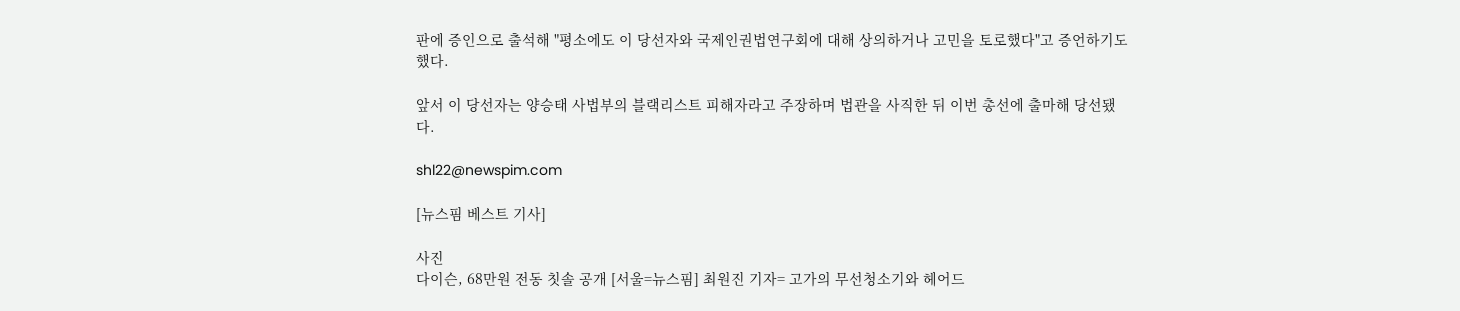판에 증인으로 출석해 "평소에도 이 당선자와 국제인권법연구회에 대해 상의하거나 고민을 토로했다"고 증언하기도 했다.

앞서 이 당선자는 양승태 사법부의 블랙리스트 피해자라고 주장하며 법관을 사직한 뒤 이번 총선에 출마해 당선됐다.

shl22@newspim.com

[뉴스핌 베스트 기사]

사진
다이슨, 68만원 전동 칫솔 공개 [서울=뉴스핌] 최원진 기자= 고가의 무선청소기와 헤어드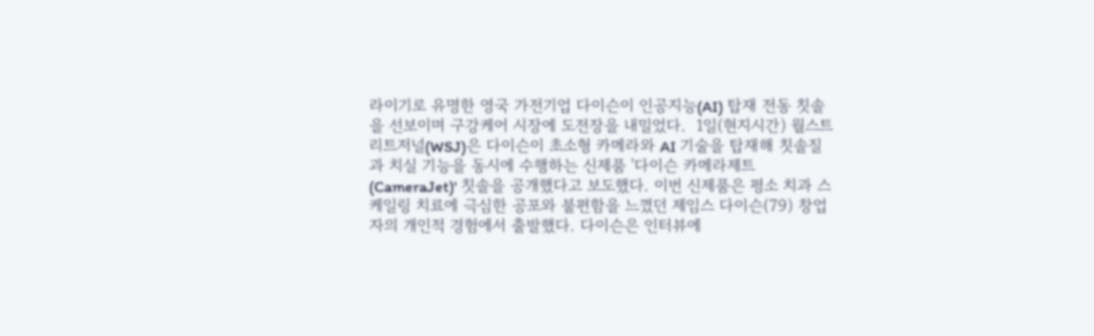라이기로 유명한 영국 가전기업 다이슨이 인공지능(AI) 탑재 전동 칫솔을 선보이며 구강케어 시장에 도전장을 내밀었다.  1일(현지시간) 월스트리트저널(WSJ)은 다이슨이 초소형 카메라와 AI 기술을 탑재해 칫솔질과 치실 기능을 동시에 수행하는 신제품 '다이슨 카메라제트(CameraJet)' 칫솔을 공개했다고 보도했다. 이번 신제품은 평소 치과 스케일링 치료에 극심한 공포와 불편함을 느꼈던 제임스 다이슨(79) 창업자의 개인적 경험에서 출발했다. 다이슨은 인터뷰에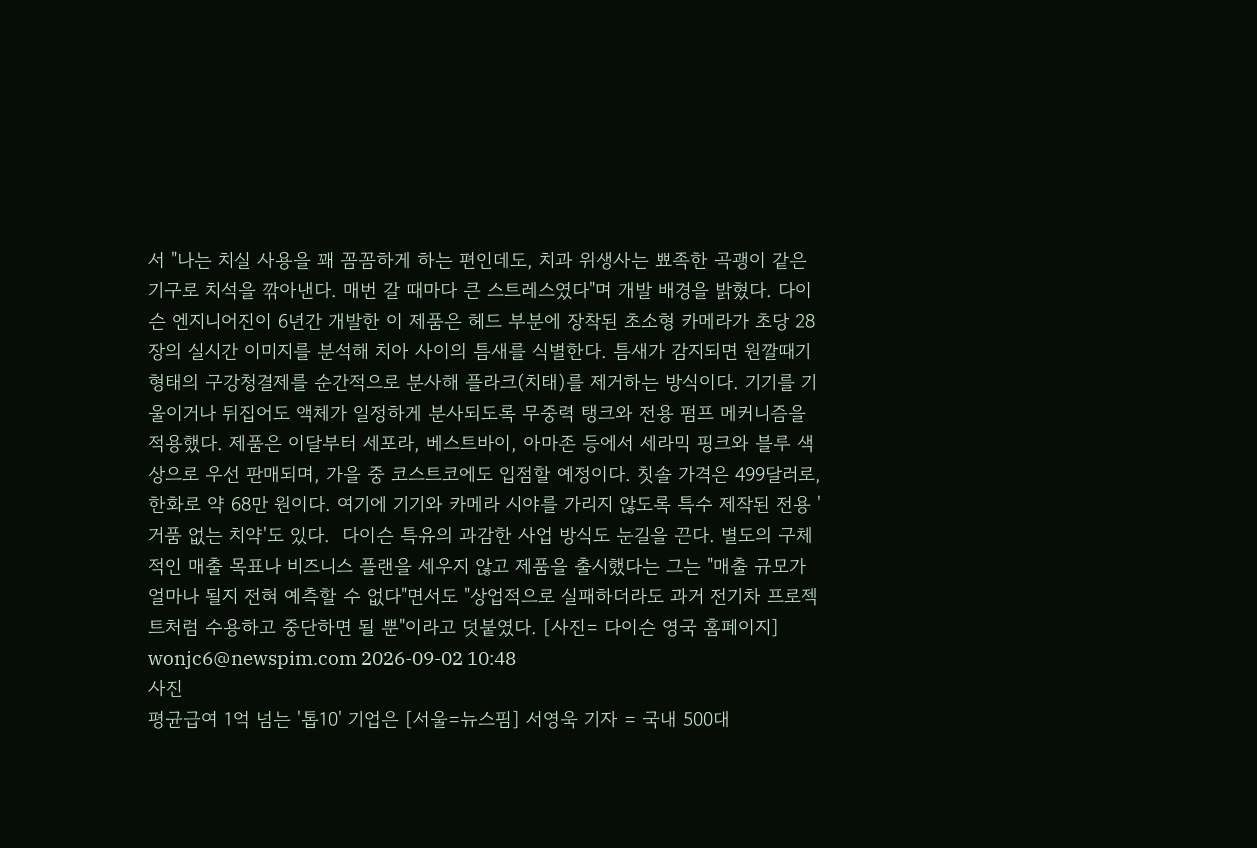서 "나는 치실 사용을 꽤 꼼꼼하게 하는 편인데도, 치과 위생사는 뾰족한 곡괭이 같은 기구로 치석을 깎아낸다. 매번 갈 때마다 큰 스트레스였다"며 개발 배경을 밝혔다. 다이슨 엔지니어진이 6년간 개발한 이 제품은 헤드 부분에 장착된 초소형 카메라가 초당 28장의 실시간 이미지를 분석해 치아 사이의 틈새를 식별한다. 틈새가 감지되면 원깔때기 형태의 구강청결제를 순간적으로 분사해 플라크(치태)를 제거하는 방식이다. 기기를 기울이거나 뒤집어도 액체가 일정하게 분사되도록 무중력 탱크와 전용 펌프 메커니즘을 적용했다. 제품은 이달부터 세포라, 베스트바이, 아마존 등에서 세라믹 핑크와 블루 색상으로 우선 판매되며, 가을 중 코스트코에도 입점할 예정이다. 칫솔 가격은 499달러로, 한화로 약 68만 원이다. 여기에 기기와 카메라 시야를 가리지 않도록 특수 제작된 전용 '거품 없는 치약'도 있다.  다이슨 특유의 과감한 사업 방식도 눈길을 끈다. 별도의 구체적인 매출 목표나 비즈니스 플랜을 세우지 않고 제품을 출시했다는 그는 "매출 규모가 얼마나 될지 전혀 예측할 수 없다"면서도 "상업적으로 실패하더라도 과거 전기차 프로젝트처럼 수용하고 중단하면 될 뿐"이라고 덧붙였다. [사진= 다이슨 영국 홈페이지] wonjc6@newspim.com 2026-09-02 10:48
사진
평균급여 1억 넘는 '톱10' 기업은 [서울=뉴스핌] 서영욱 기자 = 국내 500대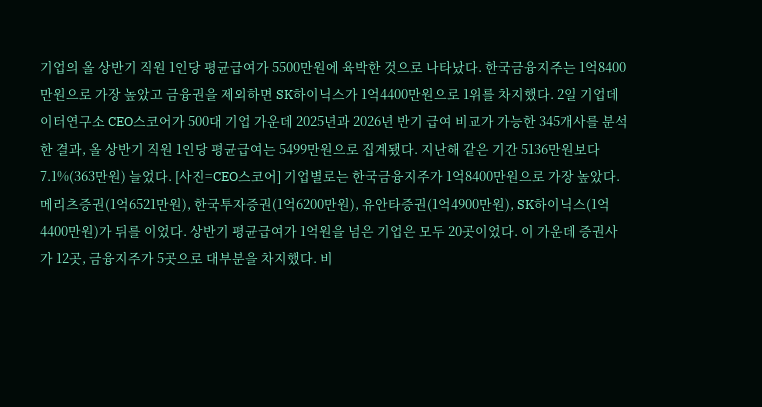기업의 올 상반기 직원 1인당 평균급여가 5500만원에 육박한 것으로 나타났다. 한국금융지주는 1억8400만원으로 가장 높았고 금융권을 제외하면 SK하이닉스가 1억4400만원으로 1위를 차지했다. 2일 기업데이터연구소 CEO스코어가 500대 기업 가운데 2025년과 2026년 반기 급여 비교가 가능한 345개사를 분석한 결과, 올 상반기 직원 1인당 평균급여는 5499만원으로 집계됐다. 지난해 같은 기간 5136만원보다 7.1%(363만원) 늘었다. [사진=CEO스코어] 기업별로는 한국금융지주가 1억8400만원으로 가장 높았다. 메리츠증권(1억6521만원), 한국투자증권(1억6200만원), 유안타증권(1억4900만원), SK하이닉스(1억4400만원)가 뒤를 이었다. 상반기 평균급여가 1억원을 넘은 기업은 모두 20곳이었다. 이 가운데 증권사가 12곳, 금융지주가 5곳으로 대부분을 차지했다. 비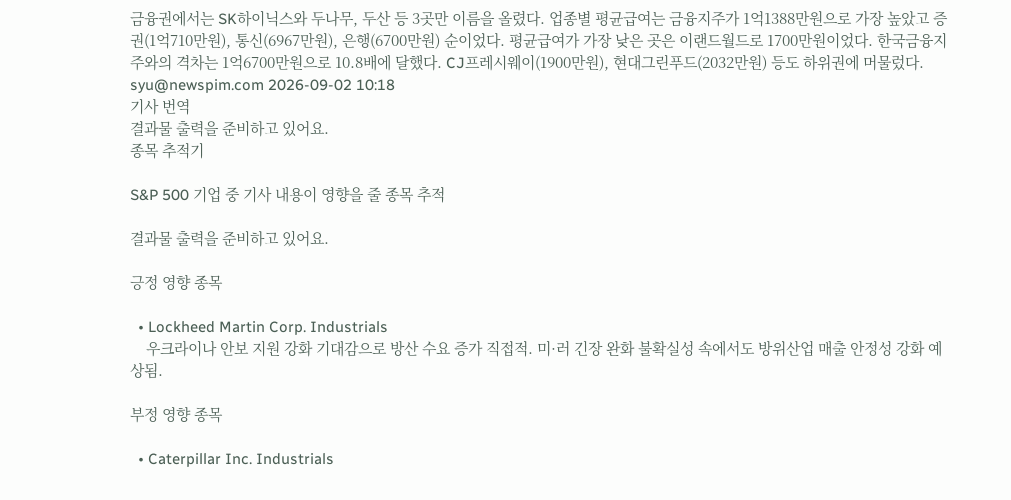금융권에서는 SK하이닉스와 두나무, 두산 등 3곳만 이름을 올렸다. 업종별 평균급여는 금융지주가 1억1388만원으로 가장 높았고 증권(1억710만원), 통신(6967만원), 은행(6700만원) 순이었다. 평균급여가 가장 낮은 곳은 이랜드월드로 1700만원이었다. 한국금융지주와의 격차는 1억6700만원으로 10.8배에 달했다. CJ프레시웨이(1900만원), 현대그린푸드(2032만원) 등도 하위권에 머물렀다. syu@newspim.com 2026-09-02 10:18
기사 번역
결과물 출력을 준비하고 있어요.
종목 추적기

S&P 500 기업 중 기사 내용이 영향을 줄 종목 추적

결과물 출력을 준비하고 있어요.

긍정 영향 종목

  • Lockheed Martin Corp. Industrials
    우크라이나 안보 지원 강화 기대감으로 방산 수요 증가 직접적. 미·러 긴장 완화 불확실성 속에서도 방위산업 매출 안정성 강화 예상됨.

부정 영향 종목

  • Caterpillar Inc. Industrials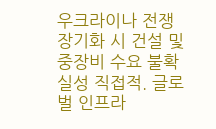우크라이나 전쟁 장기화 시 건설 및 중장비 수요 불확실성 직접적. 글로벌 인프라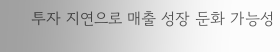투자 지연으로 매출 성장 둔화 가능성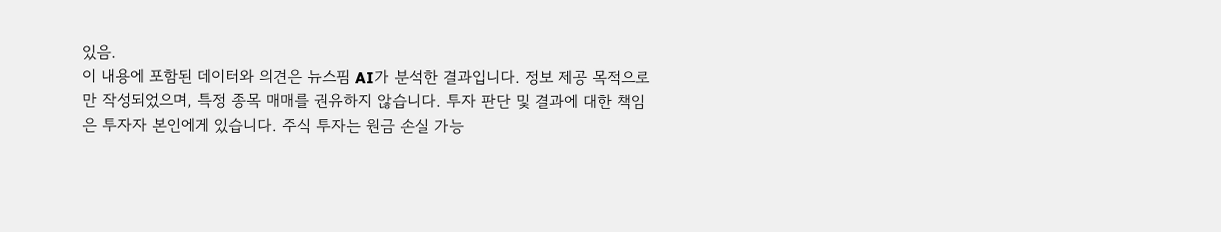있음.
이 내용에 포함된 데이터와 의견은 뉴스핌 AI가 분석한 결과입니다. 정보 제공 목적으로만 작성되었으며, 특정 종목 매매를 권유하지 않습니다. 투자 판단 및 결과에 대한 책임은 투자자 본인에게 있습니다. 주식 투자는 원금 손실 가능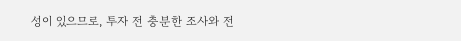성이 있으므로, 투자 전 충분한 조사와 전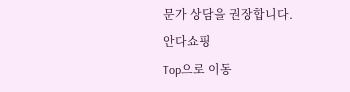문가 상담을 권장합니다.
안다쇼핑
Top으로 이동